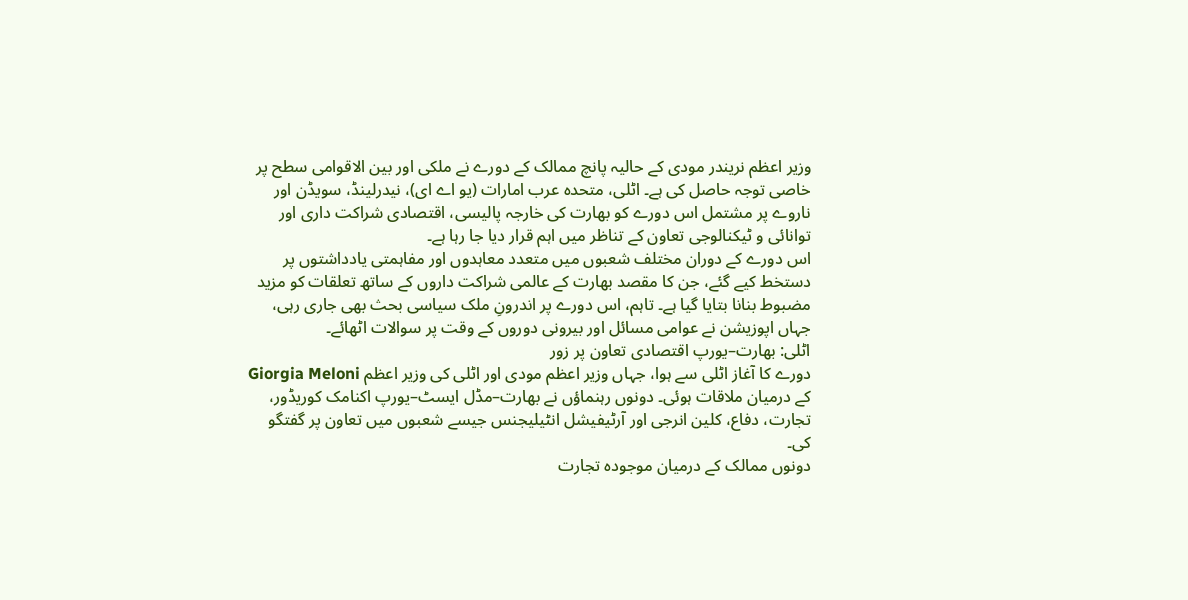وزیر اعظم نریندر مودی کے حالیہ پانچ ممالک کے دورے نے ملکی اور بین الاقوامی سطح پر خاصی توجہ حاصل کی ہے۔ اٹلی، متحدہ عرب امارات (یو اے ای)، نیدرلینڈ، سویڈن اور ناروے پر مشتمل اس دورے کو بھارت کی خارجہ پالیسی، اقتصادی شراکت داری اور توانائی و ٹیکنالوجی تعاون کے تناظر میں اہم قرار دیا جا رہا ہے۔
اس دورے کے دوران مختلف شعبوں میں متعدد معاہدوں اور مفاہمتی یادداشتوں پر دستخط کیے گئے، جن کا مقصد بھارت کے عالمی شراکت داروں کے ساتھ تعلقات کو مزید مضبوط بنانا بتایا گیا ہے۔ تاہم، اس دورے پر اندرونِ ملک سیاسی بحث بھی جاری رہی، جہاں اپوزیشن نے عوامی مسائل اور بیرونی دوروں کے وقت پر سوالات اٹھائے۔
اٹلی: بھارت–یورپ اقتصادی تعاون پر زور
دورے کا آغاز اٹلی سے ہوا، جہاں وزیر اعظم مودی اور اٹلی کی وزیر اعظم Giorgia Meloni کے درمیان ملاقات ہوئی۔ دونوں رہنماؤں نے بھارت–مڈل ایسٹ–یورپ اکنامک کوریڈور، تجارت، دفاع، کلین انرجی اور آرٹیفیشل انٹیلیجنس جیسے شعبوں میں تعاون پر گفتگو کی۔
دونوں ممالک کے درمیان موجودہ تجارت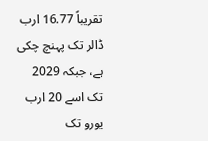تقریباً 16.77 ارب ڈالر تک پہنچ چکی ہے، جبکہ 2029 تک اسے 20 ارب یورو تک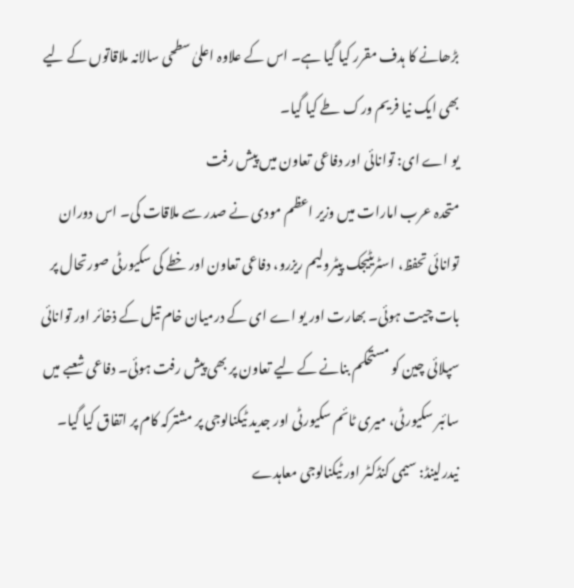بڑھانے کا ہدف مقرر کیا گیا ہے۔ اس کے علاوہ اعلیٰ سطحی سالانہ ملاقاتوں کے لیے بھی ایک نیا فریم ورک طے کیا گیا۔
یو اے ای: توانائی اور دفاعی تعاون میں پیش رفت
متحدہ عرب امارات میں وزیر اعظم مودی نے صدر سے ملاقات کی۔ اس دوران توانائی تحفظ، اسٹریٹیجک پیٹرولیم ریزرو، دفاعی تعاون اور خطے کی سکیورٹی صورتحال پر بات چیت ہوئی۔ بھارت اور یو اے ای کے درمیان خام تیل کے ذخائر اور توانائی سپلائی چین کو مستحکم بنانے کے لیے تعاون پر بھی پیش رفت ہوئی۔ دفاعی شعبے میں سائبر سکیورٹی، میری ٹائم سکیورٹی اور جدید ٹیکنالوجی پر مشترکہ کام پر اتفاق کیا گیا۔
نیدرلینڈ: سیمی کنڈکٹر اور ٹیکنالوجی معاہدے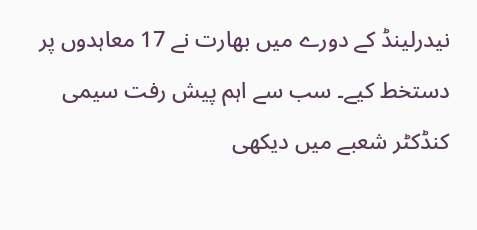نیدرلینڈ کے دورے میں بھارت نے 17 معاہدوں پر دستخط کیے۔ سب سے اہم پیش رفت سیمی کنڈکٹر شعبے میں دیکھی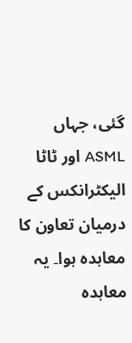گئی، جہاں ASML اور ٹاٹا الیکٹرانکس کے درمیان تعاون کا معاہدہ ہوا۔ یہ معاہدہ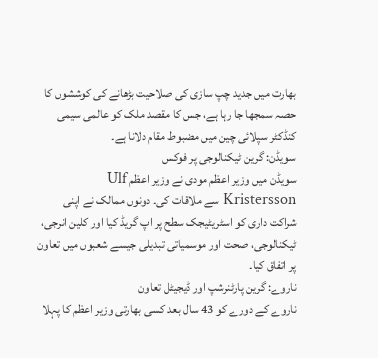بھارت میں جدید چپ سازی کی صلاحیت بڑھانے کی کوششوں کا حصہ سمجھا جا رہا ہے، جس کا مقصد ملک کو عالمی سیمی کنڈکٹر سپلائی چین میں مضبوط مقام دلانا ہے۔
سویڈن: گرین ٹیکنالوجی پر فوکس
سویڈن میں وزیر اعظم مودی نے وزیر اعظم Ulf Kristersson سے ملاقات کی۔ دونوں ممالک نے اپنی شراکت داری کو اسٹریٹیجک سطح پر اپ گریڈ کیا اور کلین انرجی، ٹیکنالوجی، صحت اور موسمیاتی تبدیلی جیسے شعبوں میں تعاون پر اتفاق کیا۔
ناروے: گرین پارٹنرشپ اور ڈیجیٹل تعاون
ناروے کے دورے کو 43 سال بعد کسی بھارتی وزیر اعظم کا پہلا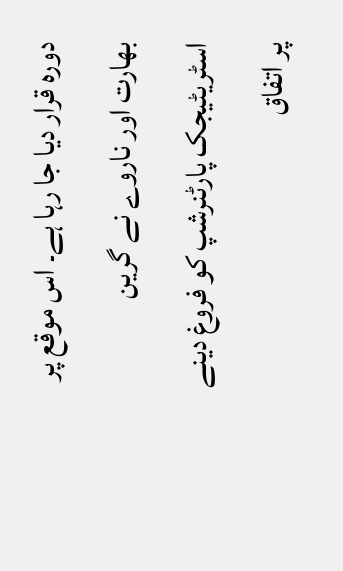دورہ قرار دیا جا رہا ہے۔ اس موقع پر بھارت اور ناروے نے گرین اسٹریٹیجک پارٹنرشپ کو فروغ دینے پر اتفاق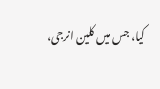کیا، جس میں کلین انرجی،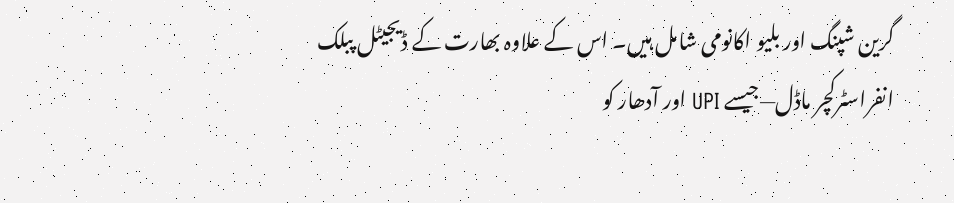گرین شپنگ اور بلیو اکانومی شامل ہیں۔ اس کے علاوہ بھارت کے ڈیجیٹل پبلک انفراسٹرکچر ماڈل—جیسے UPI اور آدھار کو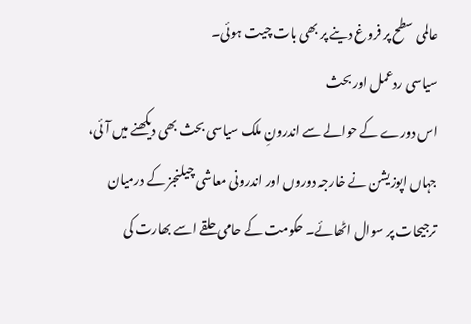عالمی سطح پر فروغ دینے پر بھی بات چیت ہوئی۔
سیاسی ردعمل اور بحث
اس دورے کے حوالے سے اندرونِ ملک سیاسی بحث بھی دیکھنے میں آئی، جہاں اپوزیشن نے خارجہ دوروں اور اندرونی معاشی چیلنجز کے درمیان ترجیحات پر سوال اٹھائے۔ حکومت کے حامی حلقے اسے بھارت کی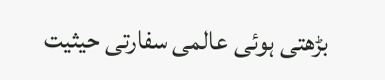بڑھتی ہوئی عالمی سفارتی حیثیت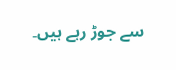سے جوڑ رہے ہیں۔